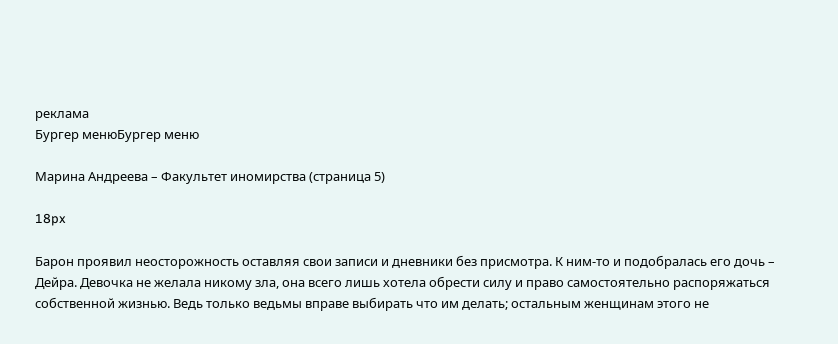реклама
Бургер менюБургер меню

Марина Андреева – Факультет иномирства (страница 5)

18px

Барон проявил неосторожность оставляя свои записи и дневники без присмотра. К ним-то и подобралась его дочь – Дейра. Девочка не желала никому зла, она всего лишь хотела обрести силу и право самостоятельно распоряжаться собственной жизнью. Ведь только ведьмы вправе выбирать что им делать; остальным женщинам этого не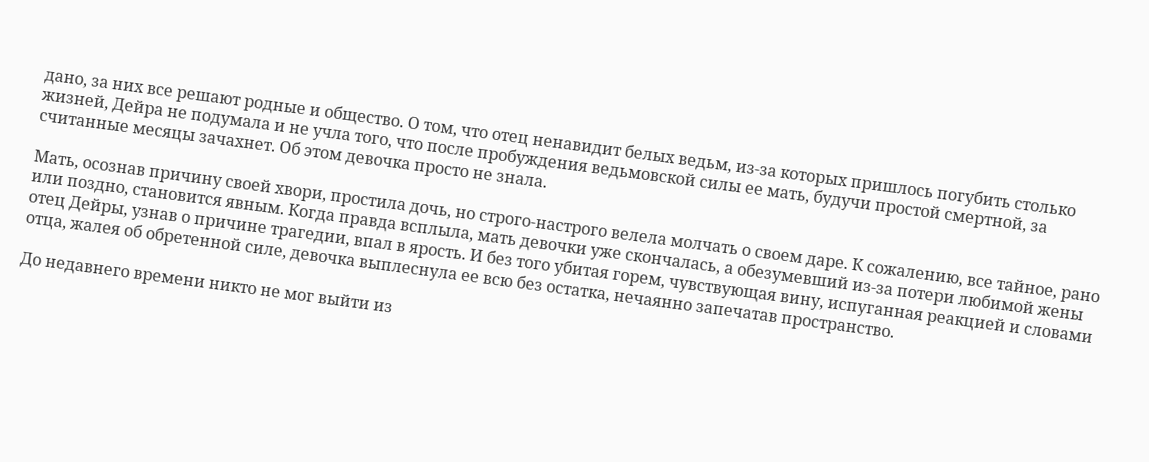дано, за них все решают родные и общество. О том, что отец ненавидит белых ведьм, из-за которых пришлось погубить столько жизней, Дейра не подумала и не учла того, что после пробуждения ведьмовской силы ее мать, будучи простой смертной, за считанные месяцы зачахнет. Об этом девочка просто не знала.

Мать, осознав причину своей хвори, простила дочь, но строго-настрого велела молчать о своем даре. К сожалению, все тайное, рано или поздно, становится явным. Когда правда всплыла, мать девочки уже скончалась, а обезумевший из-за потери любимой жены отец Дейры, узнав о причине трагедии, впал в ярость. И без того убитая горем, чувствующая вину, испуганная реакцией и словами отца, жалея об обретенной силе, девочка выплеснула ее всю без остатка, нечаянно запечатав пространство.

До недавнего времени никто не мог выйти из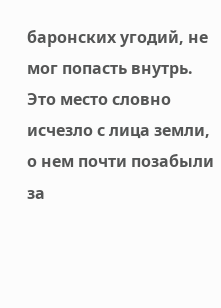баронских угодий, не мог попасть внутрь. Это место словно исчезло с лица земли, о нем почти позабыли за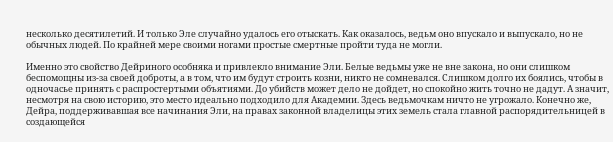несколько десятилетий. И только Эле случайно удалось его отыскать. Как оказалось, ведьм оно впускало и выпускало, но не обычных людей. По крайней мере своими ногами простые смертные пройти туда не могли.

Именно это свойство Дейриного особняка и привлекло внимание Эли. Белые ведьмы уже не вне закона, но они слишком беспомощны из-за своей доброты, а в том, что им будут строить козни, никто не сомневался. Слишком долго их боялись, чтобы в одночасье принять с распростертыми объятиями. До убийств может дело не дойдет, но спокойно жить точно не дадут. А значит, несмотря на свою историю, это место идеально подходило для Академии. Здесь ведьмочкам ничто не угрожало. Конечно же, Дейра, поддерживавшая все начинания Эли, на правах законной владелицы этих земель стала главной распорядительницей в создающейся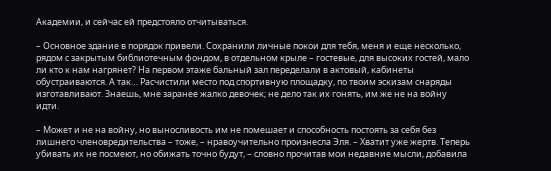Академии, и сейчас ей предстояло отчитываться.

– Основное здание в порядок привели. Сохранили личные покои для тебя, меня и еще несколько, рядом с закрытым библиотечным фондом, в отдельном крыле – гостевые, для высоких гостей, мало ли кто к нам нагрянет? На первом этаже бальный зал переделали в актовый, кабинеты обустраиваются. А так… Расчистили место под спортивную площадку, по твоим эскизам снаряды изготавливают. Знаешь, мне заранее жалко девочек; не дело так их гонять, им же не на войну идти.

– Может и не на войну, но выносливость им не помешает и способность постоять за себя без лишнего членовредительства – тоже, – нравоучительно произнесла Эля. – Хватит уже жертв. Теперь убивать их не посмеют, но обижать точно будут, – словно прочитав мои недавние мысли, добавила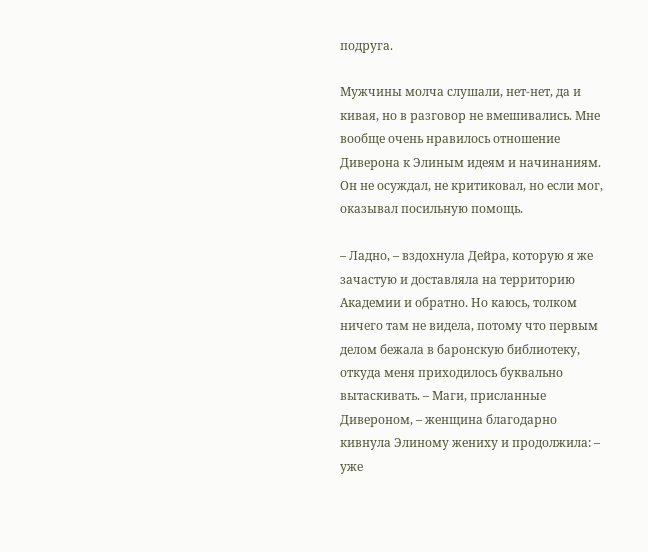подруга.

Мужчины молча слушали, нет-нет, да и кивая, но в разговор не вмешивались. Мне вообще очень нравилось отношение Диверона к Элиным идеям и начинаниям. Он не осуждал, не критиковал, но если мог, оказывал посильную помощь.

– Ладно, – вздохнула Дейра, которую я же зачастую и доставляла на территорию Академии и обратно. Но каюсь, толком ничего там не видела, потому что первым делом бежала в баронскую библиотеку, откуда меня приходилось буквально вытаскивать. – Маги, присланные Дивероном, – женщина благодарно кивнула Элиному жениху и продолжила: – уже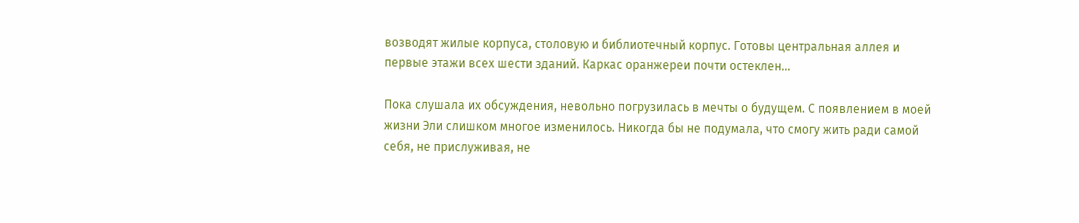возводят жилые корпуса, столовую и библиотечный корпус. Готовы центральная аллея и первые этажи всех шести зданий. Каркас оранжереи почти остеклен…

Пока слушала их обсуждения, невольно погрузилась в мечты о будущем. С появлением в моей жизни Эли слишком многое изменилось. Никогда бы не подумала, что смогу жить ради самой себя, не прислуживая, не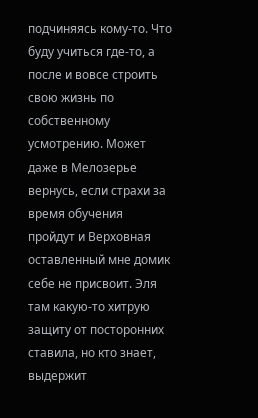подчиняясь кому-то. Что буду учиться где-то, а после и вовсе строить свою жизнь по собственному усмотрению. Может даже в Мелозерье вернусь, если страхи за время обучения пройдут и Верховная оставленный мне домик себе не присвоит. Эля там какую-то хитрую защиту от посторонних ставила, но кто знает, выдержит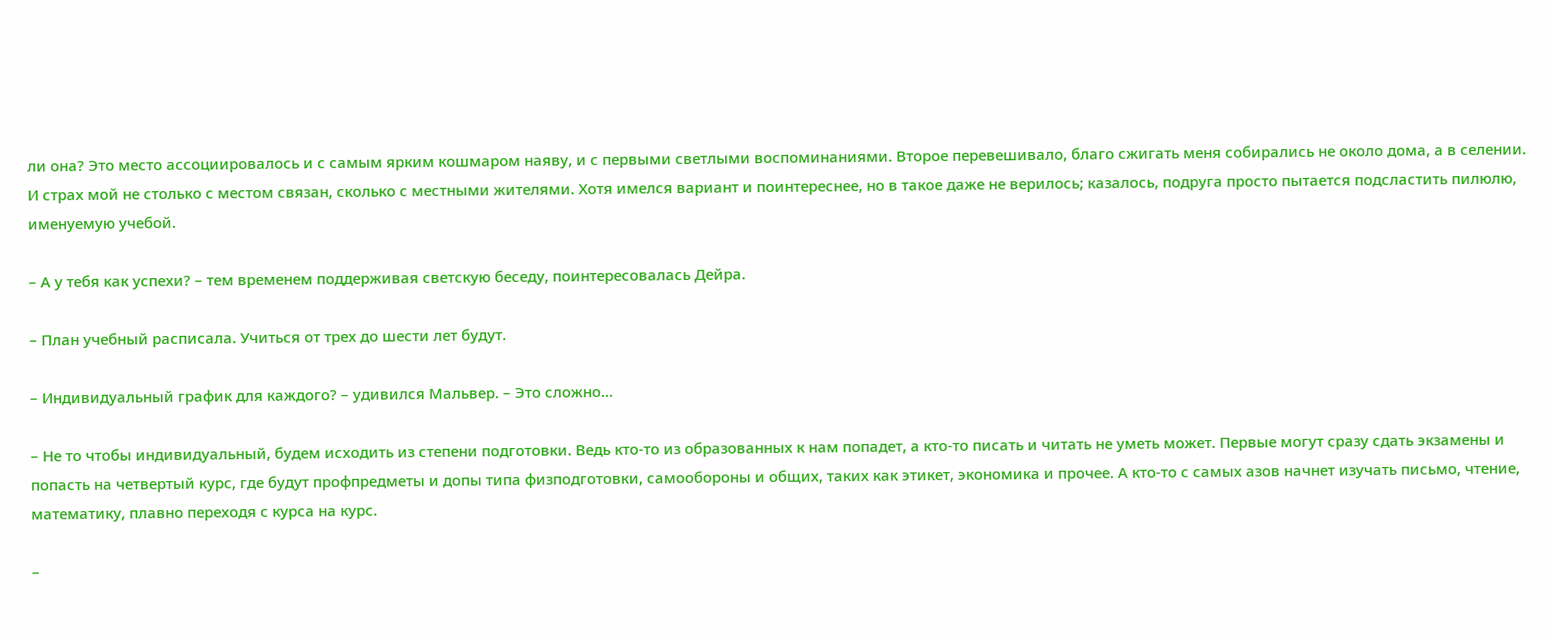ли она? Это место ассоциировалось и с самым ярким кошмаром наяву, и с первыми светлыми воспоминаниями. Второе перевешивало, благо сжигать меня собирались не около дома, а в селении. И страх мой не столько с местом связан, сколько с местными жителями. Хотя имелся вариант и поинтереснее, но в такое даже не верилось; казалось, подруга просто пытается подсластить пилюлю, именуемую учебой.

– А у тебя как успехи? – тем временем поддерживая светскую беседу, поинтересовалась Дейра.

– План учебный расписала. Учиться от трех до шести лет будут.

– Индивидуальный график для каждого? – удивился Мальвер. – Это сложно…

– Не то чтобы индивидуальный, будем исходить из степени подготовки. Ведь кто-то из образованных к нам попадет, а кто-то писать и читать не уметь может. Первые могут сразу сдать экзамены и попасть на четвертый курс, где будут профпредметы и допы типа физподготовки, самообороны и общих, таких как этикет, экономика и прочее. А кто-то с самых азов начнет изучать письмо, чтение, математику, плавно переходя с курса на курс.

–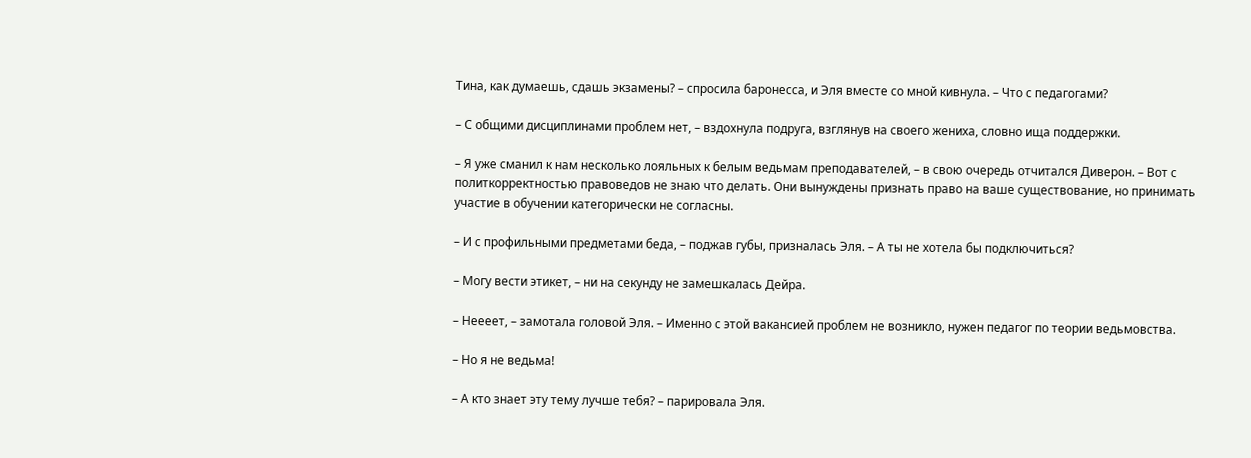Тина, как думаешь, сдашь экзамены? – спросила баронесса, и Эля вместе со мной кивнула. – Что с педагогами?

– С общими дисциплинами проблем нет, – вздохнула подруга, взглянув на своего жениха, словно ища поддержки.

– Я уже сманил к нам несколько лояльных к белым ведьмам преподавателей, – в свою очередь отчитался Диверон. – Вот с политкорректностью правоведов не знаю что делать. Они вынуждены признать право на ваше существование, но принимать участие в обучении категорически не согласны.

– И с профильными предметами беда, – поджав губы, призналась Эля. – А ты не хотела бы подключиться?

– Могу вести этикет, – ни на секунду не замешкалась Дейра.

– Неееет, – замотала головой Эля. – Именно с этой вакансией проблем не возникло, нужен педагог по теории ведьмовства.

– Но я не ведьма!

– А кто знает эту тему лучше тебя? – парировала Эля.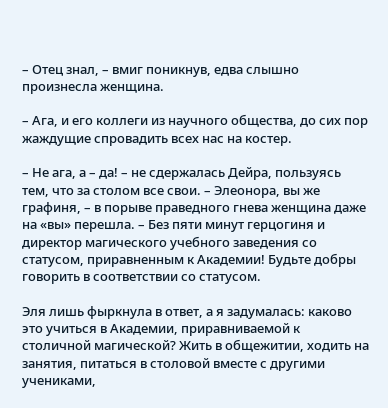– Отец знал, – вмиг поникнув, едва слышно произнесла женщина.

– Ага, и его коллеги из научного общества, до сих пор жаждущие спровадить всех нас на костер.

– Не ага, а – да! – не сдержалась Дейра, пользуясь тем, что за столом все свои. – Элеонора, вы же графиня, – в порыве праведного гнева женщина даже на «вы» перешла. – Без пяти минут герцогиня и директор магического учебного заведения со статусом, приравненным к Академии! Будьте добры говорить в соответствии со статусом.

Эля лишь фыркнула в ответ, а я задумалась: каково это учиться в Академии, приравниваемой к столичной магической? Жить в общежитии, ходить на занятия, питаться в столовой вместе с другими учениками,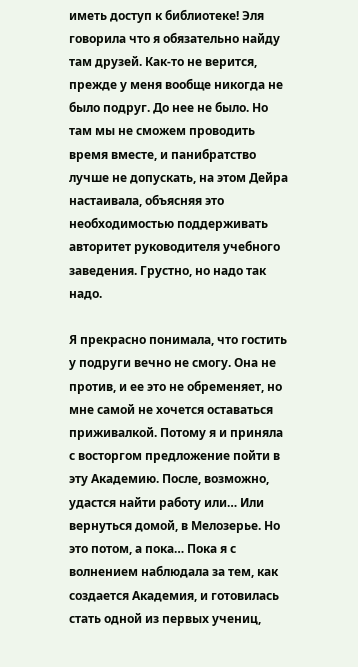иметь доступ к библиотеке! Эля говорила что я обязательно найду там друзей. Как-то не верится, прежде у меня вообще никогда не было подруг. До нее не было. Но там мы не сможем проводить время вместе, и панибратство лучше не допускать, на этом Дейра настаивала, объясняя это необходимостью поддерживать авторитет руководителя учебного заведения. Грустно, но надо так надо.

Я прекрасно понимала, что гостить у подруги вечно не смогу. Она не против, и ее это не обременяет, но мне самой не хочется оставаться приживалкой. Потому я и приняла с восторгом предложение пойти в эту Академию. После, возможно, удастся найти работу или… Или вернуться домой, в Мелозерье. Но это потом, а пока… Пока я с волнением наблюдала за тем, как создается Академия, и готовилась стать одной из первых учениц,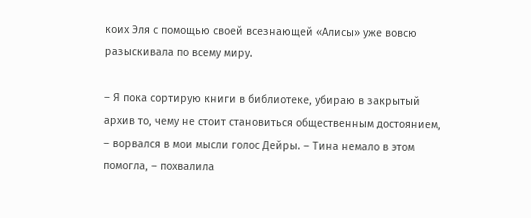коих Эля с помощью своей всезнающей «Алисы» уже вовсю разыскивала по всему миру.

– Я пока сортирую книги в библиотеке, убираю в закрытый архив то, чему не стоит становиться общественным достоянием, – ворвался в мои мысли голос Дейры. – Тина немало в этом помогла, – похвалила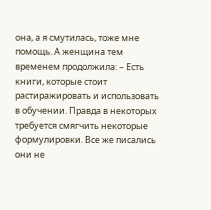она, а я смутилась, тоже мне помощь. А женщина тем временем продолжила: – Есть книги, которые стоит растиражировать и использовать в обучении. Правда в некоторых требуется смягчить некоторые формулировки. Все же писались они не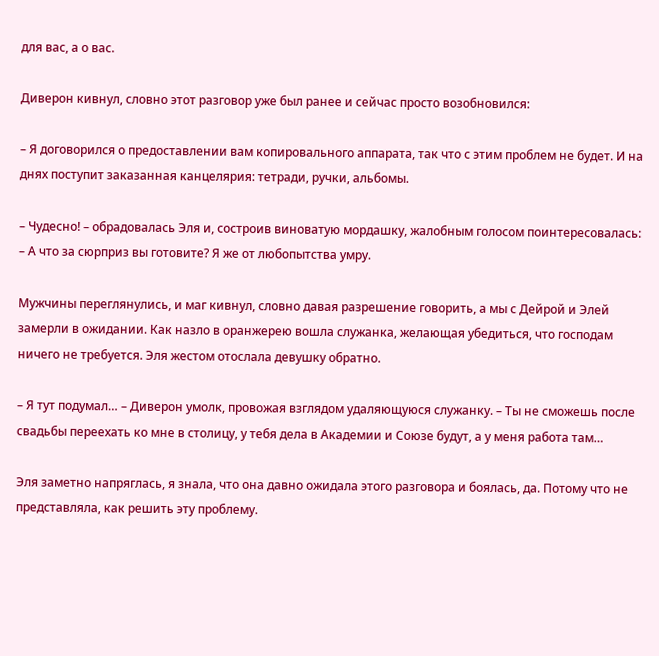для вас, а о вас.

Диверон кивнул, словно этот разговор уже был ранее и сейчас просто возобновился:

– Я договорился о предоставлении вам копировального аппарата, так что с этим проблем не будет. И на днях поступит заказанная канцелярия: тетради, ручки, альбомы.

– Чудесно! – обрадовалась Эля и, состроив виноватую мордашку, жалобным голосом поинтересовалась: – А что за сюрприз вы готовите? Я же от любопытства умру.

Мужчины переглянулись, и маг кивнул, словно давая разрешение говорить, а мы с Дейрой и Элей замерли в ожидании. Как назло в оранжерею вошла служанка, желающая убедиться, что господам ничего не требуется. Эля жестом отослала девушку обратно.

– Я тут подумал… – Диверон умолк, провожая взглядом удаляющуюся служанку. – Ты не сможешь после свадьбы переехать ко мне в столицу, у тебя дела в Академии и Союзе будут, а у меня работа там…

Эля заметно напряглась, я знала, что она давно ожидала этого разговора и боялась, да. Потому что не представляла, как решить эту проблему.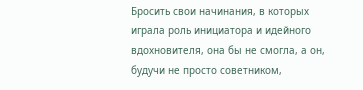Бросить свои начинания, в которых играла роль инициатора и идейного вдохновителя, она бы не смогла, а он, будучи не просто советником,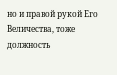но и правой рукой Его Величества, тоже должность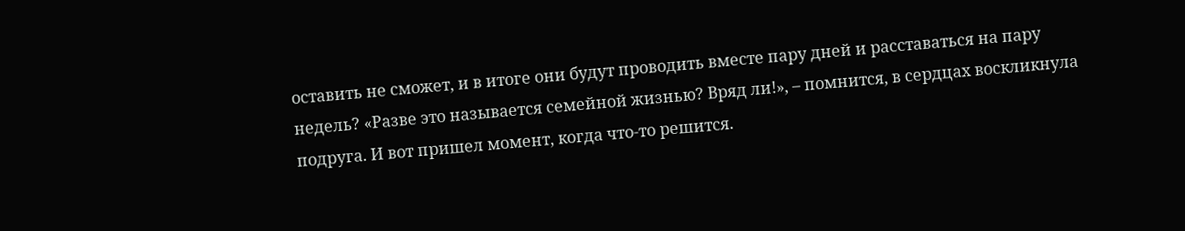оставить не сможет, и в итоге они будут проводить вместе пару дней и расставаться на пару недель? «Разве это называется семейной жизнью? Вряд ли!», – помнится, в сердцах воскликнула подруга. И вот пришел момент, когда что-то решится.